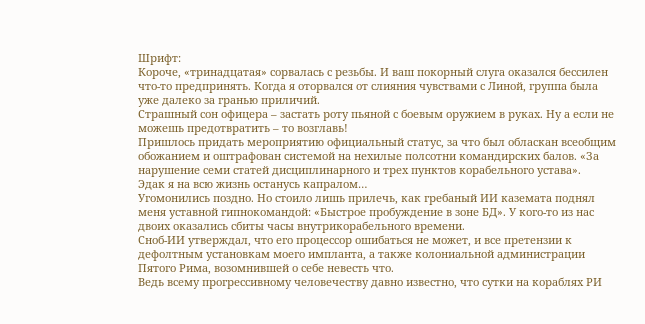Шрифт:
Короче, «тринадцатая» сорвалась с резьбы. И ваш покорный слуга оказался бессилен что-то предпринять. Когда я оторвался от слияния чувствами с Линой, группа была уже далеко за гранью приличий.
Страшный сон офицера – застать роту пьяной с боевым оружием в руках. Ну а если не можешь предотвратить – то возглавь!
Пришлось придать мероприятию официальный статус, за что был обласкан всеобщим обожанием и оштрафован системой на нехилые полсотни командирских балов. «За нарушение семи статей дисциплинарного и трех пунктов корабельного устава».
Эдак я на всю жизнь останусь капралом…
Угомонились поздно. Но стоило лишь прилечь, как гребаный ИИ каземата поднял меня уставной гипнокомандой: «Быстрое пробуждение в зоне БД». У кого-то из нас двоих оказались сбиты часы внутрикорабельного времени.
Сноб-ИИ утверждал, что его процессор ошибаться не может, и все претензии к дефолтным установкам моего импланта, а также колониальной администрации Пятого Рима, возомнившей о себе невесть что.
Ведь всему прогрессивному человечеству давно известно, что сутки на кораблях РИ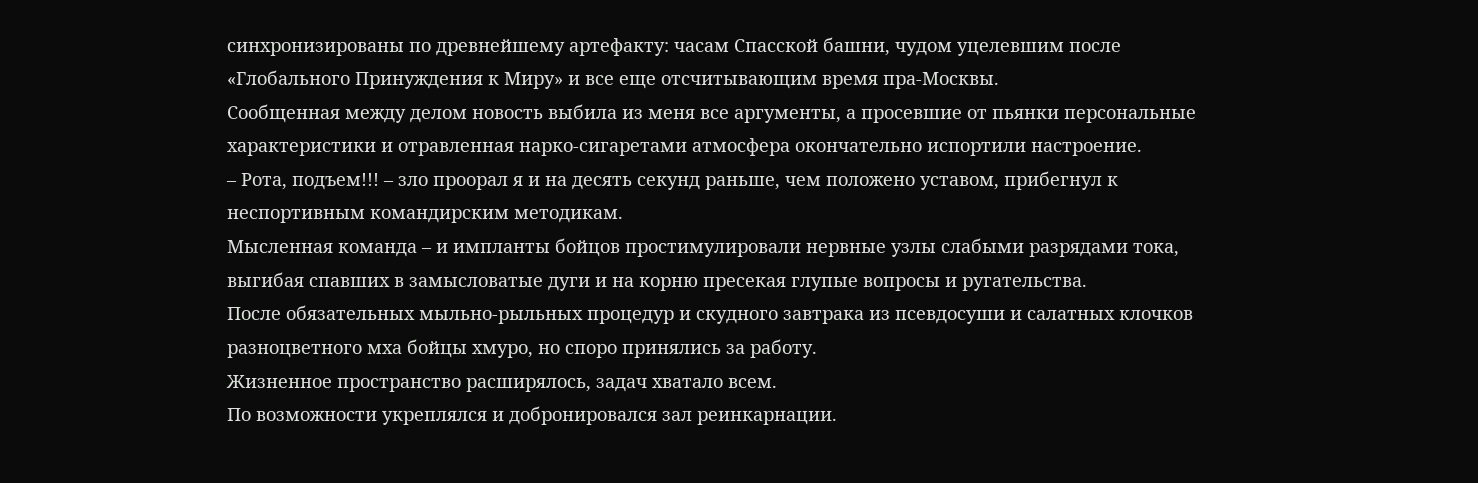синхронизированы по древнейшему артефакту: часам Спасской башни, чудом уцелевшим после «Глобального Принуждения к Миру» и все еще отсчитывающим время пра-Москвы.
Сообщенная между делом новость выбила из меня все аргументы, а просевшие от пьянки персональные характеристики и отравленная нарко-сигаретами атмосфера окончательно испортили настроение.
– Рота, подъем!!! – зло проорал я и на десять секунд раньше, чем положено уставом, прибегнул к неспортивным командирским методикам.
Мысленная команда – и импланты бойцов простимулировали нервные узлы слабыми разрядами тока, выгибая спавших в замысловатые дуги и на корню пресекая глупые вопросы и ругательства.
После обязательных мыльно-рыльных процедур и скудного завтрака из псевдосуши и салатных клочков разноцветного мха бойцы хмуро, но споро принялись за работу.
Жизненное пространство расширялось, задач хватало всем.
По возможности укреплялся и добронировался зал реинкарнации.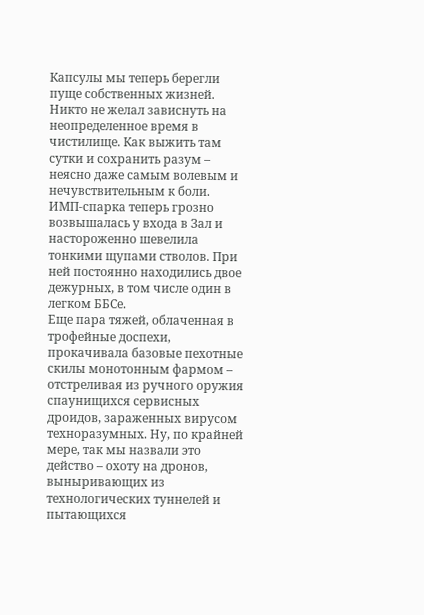Капсулы мы теперь берегли пуще собственных жизней. Никто не желал зависнуть на неопределенное время в чистилище. Как выжить там сутки и сохранить разум – неясно даже самым волевым и нечувствительным к боли.
ИМП-спарка теперь грозно возвышалась у входа в Зал и настороженно шевелила тонкими щупами стволов. При ней постоянно находились двое дежурных, в том числе один в легком ББСе.
Еще пара тяжей, облаченная в трофейные доспехи, прокачивала базовые пехотные скилы монотонным фармом – отстреливая из ручного оружия спаунищихся сервисных дроидов, зараженных вирусом техноразумных. Ну, по крайней мере, так мы назвали это действо – охоту на дронов, выныривающих из технологических туннелей и пытающихся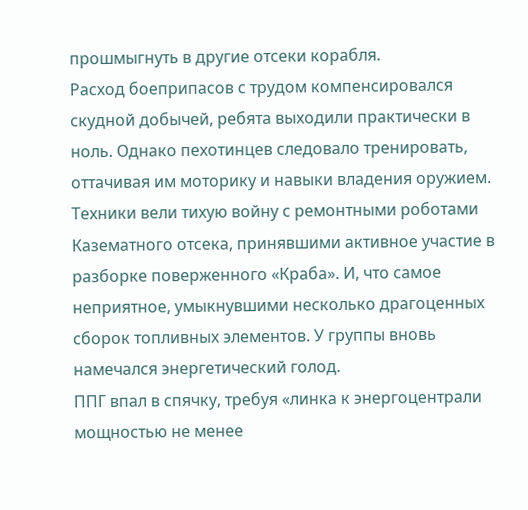прошмыгнуть в другие отсеки корабля.
Расход боеприпасов с трудом компенсировался скудной добычей, ребята выходили практически в ноль. Однако пехотинцев следовало тренировать, оттачивая им моторику и навыки владения оружием.
Техники вели тихую войну с ремонтными роботами Казематного отсека, принявшими активное участие в разборке поверженного «Краба». И, что самое неприятное, умыкнувшими несколько драгоценных сборок топливных элементов. У группы вновь намечался энергетический голод.
ППГ впал в спячку, требуя «линка к энергоцентрали мощностью не менее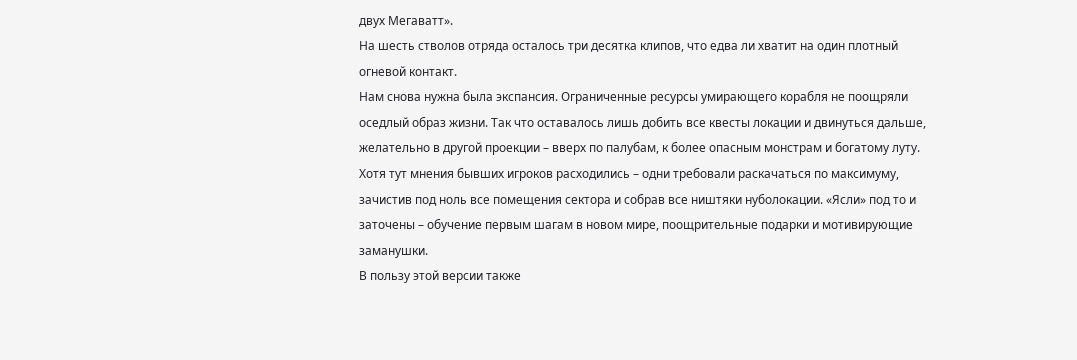двух Мегаватт».
На шесть стволов отряда осталось три десятка клипов, что едва ли хватит на один плотный огневой контакт.
Нам снова нужна была экспансия. Ограниченные ресурсы умирающего корабля не поощряли оседлый образ жизни. Так что оставалось лишь добить все квесты локации и двинуться дальше, желательно в другой проекции – вверх по палубам, к более опасным монстрам и богатому луту.
Хотя тут мнения бывших игроков расходились – одни требовали раскачаться по максимуму, зачистив под ноль все помещения сектора и собрав все ништяки нуболокации. «Ясли» под то и заточены – обучение первым шагам в новом мире, поощрительные подарки и мотивирующие заманушки.
В пользу этой версии также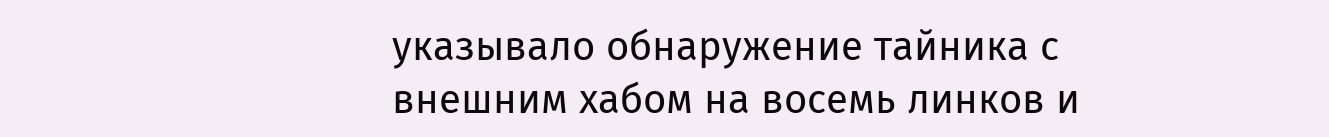указывало обнаружение тайника с внешним хабом на восемь линков и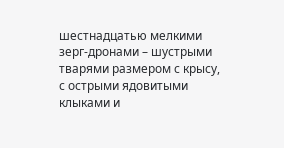шестнадцатью мелкими зерг-дронами – шустрыми тварями размером с крысу, с острыми ядовитыми клыками и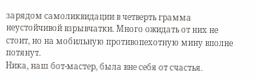зарядом самоликвидации в четверть грамма неустойчивой взрывчатки. Много ожидать от них не стоит, но на мобильную противопехотную мину вполне потянут.
Ника, наш бот-мастер, была вне себя от счастья.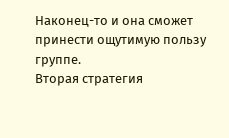Наконец-то и она сможет принести ощутимую пользу группе.
Вторая стратегия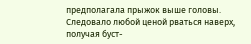предполагала прыжок выше головы. Следовало любой ценой рваться наверх, получая буст-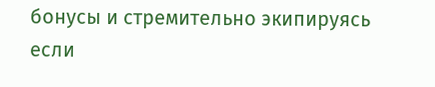бонусы и стремительно экипируясь если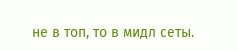не в топ, то в мидл сеты.